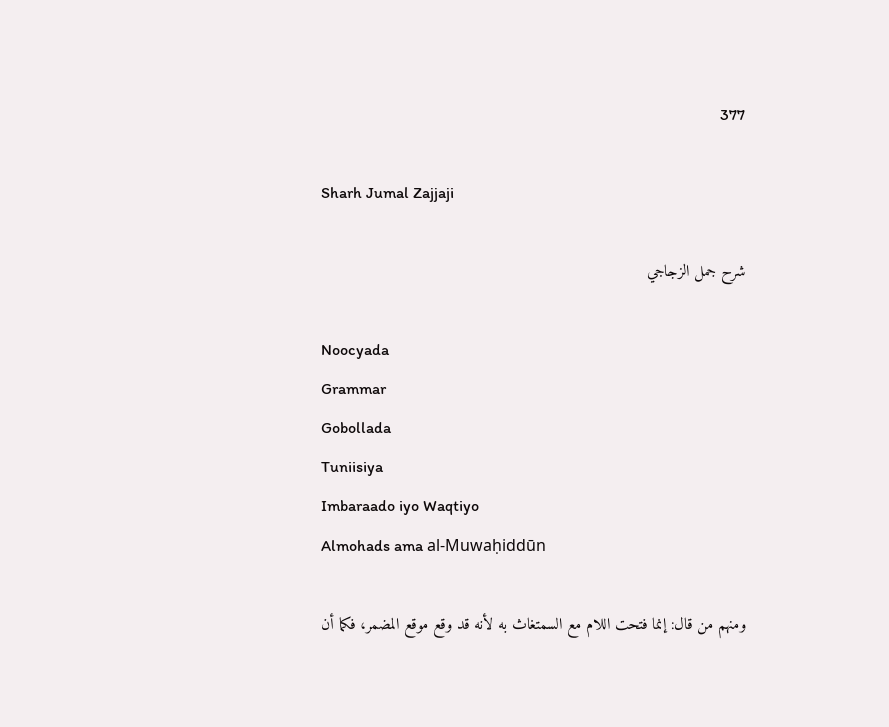377

Sharh Jumal Zajjaji

شرح جمل الزجاجي

Noocyada
Grammar
Gobollada
Tuniisiya
Imbaraado iyo Waqtiyo
Almohads ama al-Muwaḥiddūn

ومنهم من قال: إنما فتحت اللام مع السمتغاث به لأنه قد وقع موقع المضمر، فكما أن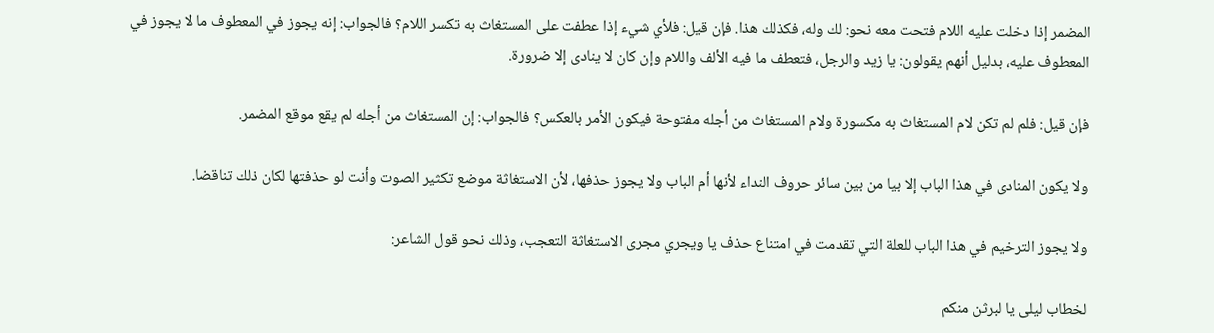المضمر إذا دخلت عليه اللام فتحت معه نحو: لك وله، فكذلك هذا. فإن قيل: فلأي شيء إذا عطفت على المستغاث به تكسر اللام؟ فالجواب: إنه يجوز في المعطوف ما لا يجوز في المعطوف عليه، بدليل أنهم يقولون: يا زيد والرجل، فتعطف ما فيه الألف واللام وإن كان لا ينادى إلا ضرورة.

فإن قيل: فلم لم تكن لام المستغاث به مكسورة ولام المستغاث من أجله مفتوحة فيكون الأمر بالعكس؟ فالجواب: إن المستغاث من أجله لم يقع موقع المضمر.

ولا يكون المنادى في هذا الباب إلا بيا من بين سائر حروف النداء لأنها أم الباب ولا يجوز حذفها، لأن الاستغاثة موضع تكثير الصوت وأنت لو حذفتها لكان ذلك تناقضا.

ولا يجوز الترخيم في هذا الباب للعلة التي تقدمت في امتناع حذف يا ويجري مجرى الاستغاثة التعجب، وذلك نحو قول الشاعر:

لخطاب ليلى يا لبرثن منكم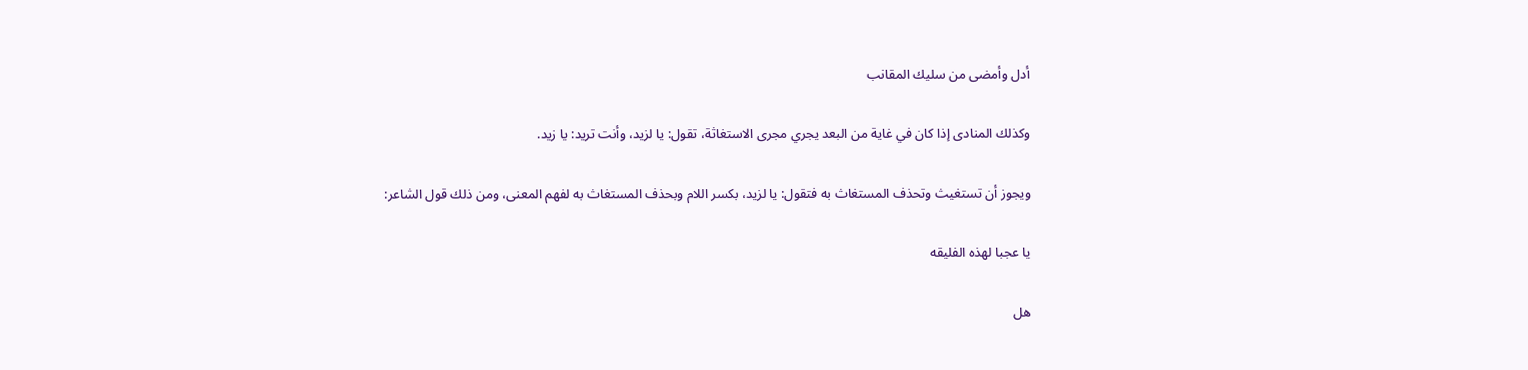أدل وأمضى من سليك المقانب

وكذلك المنادى إذا كان في غاية من البعد يجري مجرى الاستغاثة، تقول: يا لزيد، وأنت تريد: يا زيد.

ويجوز أن تستغيث وتحذف المستغاث به فتقول: يا لزيد، بكسر اللام وبحذف المستغاث به لفهم المعنى، ومن ذلك قول الشاعر:

يا عجبا لهذه الفليقه

هل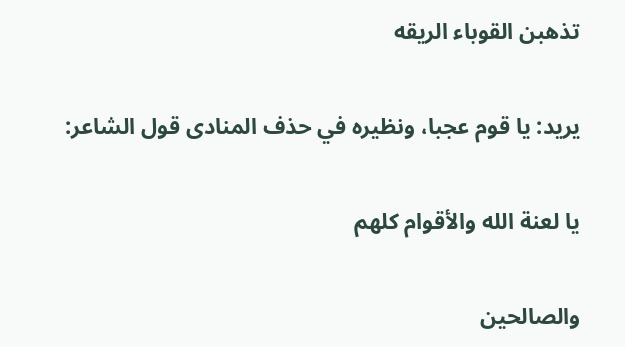تذهبن القوباء الريقه

يريد: يا قوم عجبا، ونظيره في حذف المنادى قول الشاعر:

يا لعنة الله والأقوام كلهم

والصالحين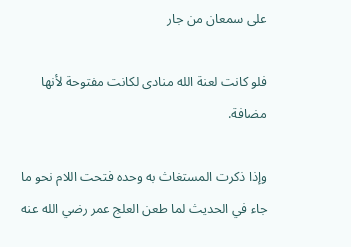على سمعان من جار

فلو كانت لعنة الله منادى لكانت مفتوحة لأنها مضافة.

وإذا ذكرت المستغاث به وحده فتحت اللام نحو ما جاء في الحديث لما طعن العلج عمر رضي الله عنه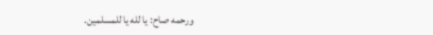ورحمه صاح: يا لله يا للمسلمين.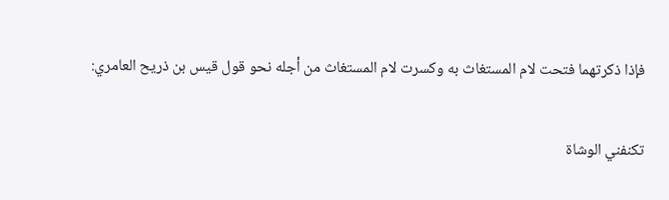فإذا ذكرتهما فتحت لام المستغاث به وكسرت لام المستغاث من أجله نحو قول قيس بن ذريح العامري:

تكنفني الوشاة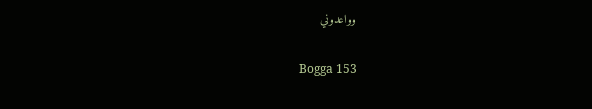وواعدوني

Bogga 153